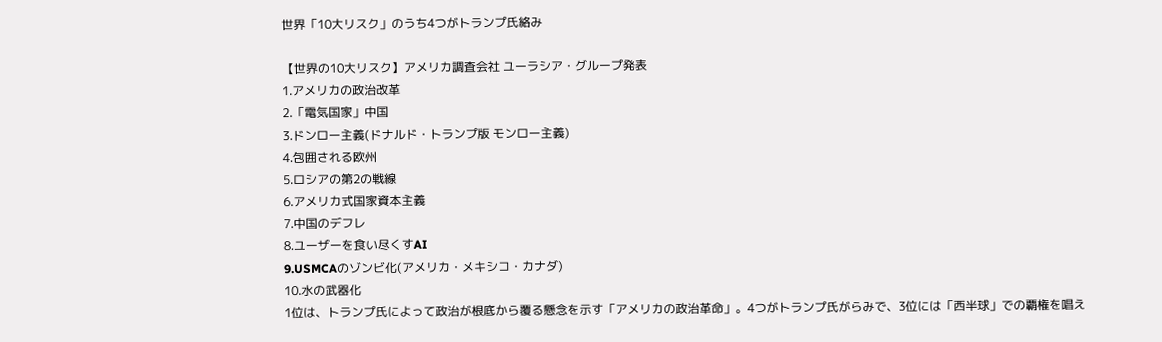世界「10大リスク」のうち4つがトランプ氏絡み

【世界の10大リスク】アメリカ調査会社 ユーラシア・グループ発表
1.アメリカの政治改革
2.「電気国家」中国
3.ドンロー主義(ドナルド・トランプ版 モンロー主義)
4.包囲される欧州
5.ロシアの第2の戦線
6.アメリカ式国家資本主義
7.中国のデフレ
8.ユーザーを食い尽くすAI
9.USMCAのゾンビ化(アメリカ・メキシコ・カナダ)
10.水の武器化
1位は、トランプ氏によって政治が根底から覆る懸念を示す「アメリカの政治革命」。4つがトランプ氏がらみで、3位には「西半球」での覇権を唱え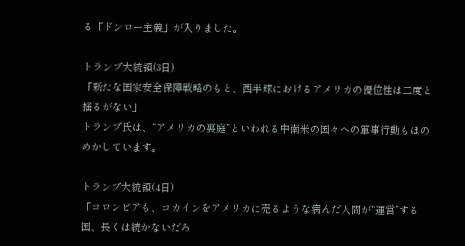る「ドンロー主義」が入りました。

トランプ大統領(3日)
「新たな国家安全保障戦略のもと、西半球におけるアメリカの優位性は二度と揺るがない」
トランプ氏は、“アメリカの裏庭”といわれる中南米の国々への軍事行動もほのめかしています。

トランプ大統領(4日)
「コロンビアも、コカインをアメリカに売るような病んだ人間が“運営”する国、長くは続かないだろ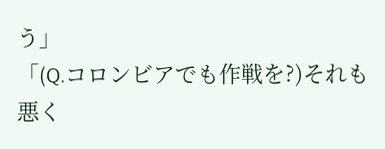う」
「(Q.コロンビアでも作戦を?)それも悪く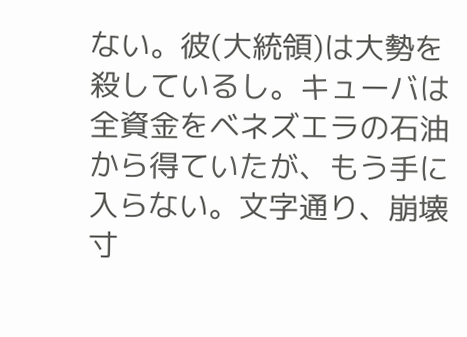ない。彼(大統領)は大勢を殺しているし。キューバは全資金をベネズエラの石油から得ていたが、もう手に入らない。文字通り、崩壊寸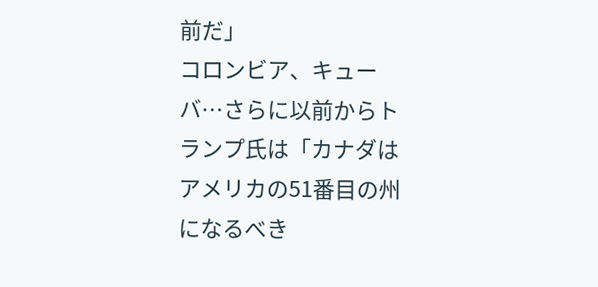前だ」
コロンビア、キューバ…さらに以前からトランプ氏は「カナダはアメリカの51番目の州になるべき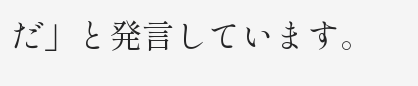だ」と発言しています。